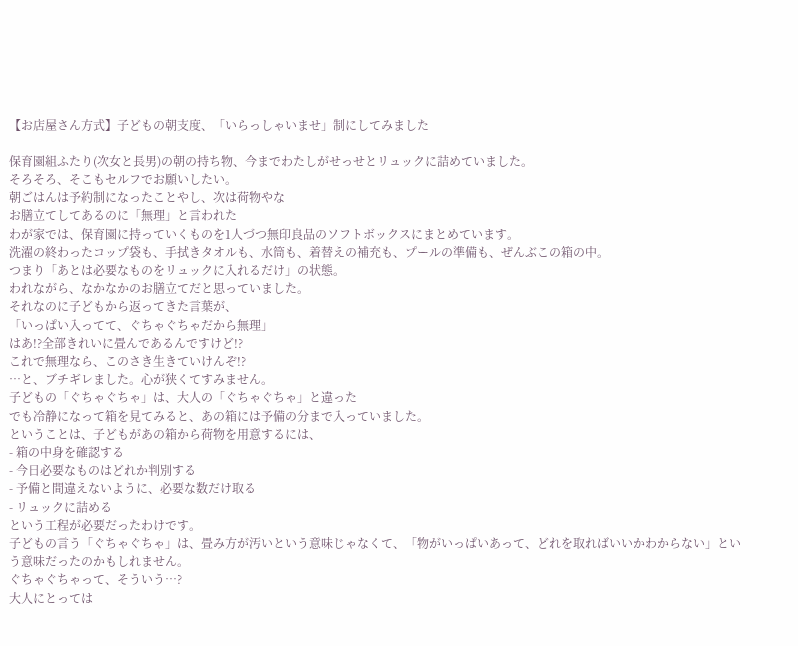【お店屋さん方式】子どもの朝支度、「いらっしゃいませ」制にしてみました

保育園組ふたり(次女と長男)の朝の持ち物、今までわたしがせっせとリュックに詰めていました。
そろそろ、そこもセルフでお願いしたい。
朝ごはんは予約制になったことやし、次は荷物やな
お膳立てしてあるのに「無理」と言われた
わが家では、保育園に持っていくものを1人づつ無印良品のソフトボックスにまとめています。
洗濯の終わったコップ袋も、手拭きタオルも、水筒も、着替えの補充も、プールの準備も、ぜんぶこの箱の中。
つまり「あとは必要なものをリュックに入れるだけ」の状態。
われながら、なかなかのお膳立てだと思っていました。
それなのに子どもから返ってきた言葉が、
「いっぱい入ってて、ぐちゃぐちゃだから無理」
はあ!?全部きれいに畳んであるんですけど!?
これで無理なら、このさき生きていけんぞ!?
…と、ブチギレました。心が狭くてすみません。
子どもの「ぐちゃぐちゃ」は、大人の「ぐちゃぐちゃ」と違った
でも冷静になって箱を見てみると、あの箱には予備の分まで入っていました。
ということは、子どもがあの箱から荷物を用意するには、
- 箱の中身を確認する
- 今日必要なものはどれか判別する
- 予備と間違えないように、必要な数だけ取る
- リュックに詰める
という工程が必要だったわけです。
子どもの言う「ぐちゃぐちゃ」は、畳み方が汚いという意味じゃなくて、「物がいっぱいあって、どれを取ればいいかわからない」という意味だったのかもしれません。
ぐちゃぐちゃって、そういう…?
大人にとっては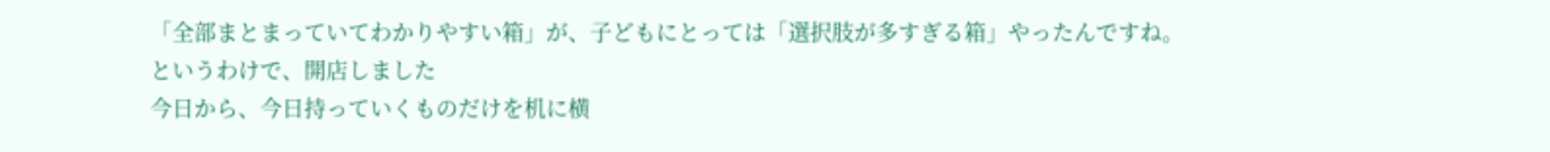「全部まとまっていてわかりやすい箱」が、子どもにとっては「選択肢が多すぎる箱」やったんですね。
というわけで、開店しました
今日から、今日持っていくものだけを机に横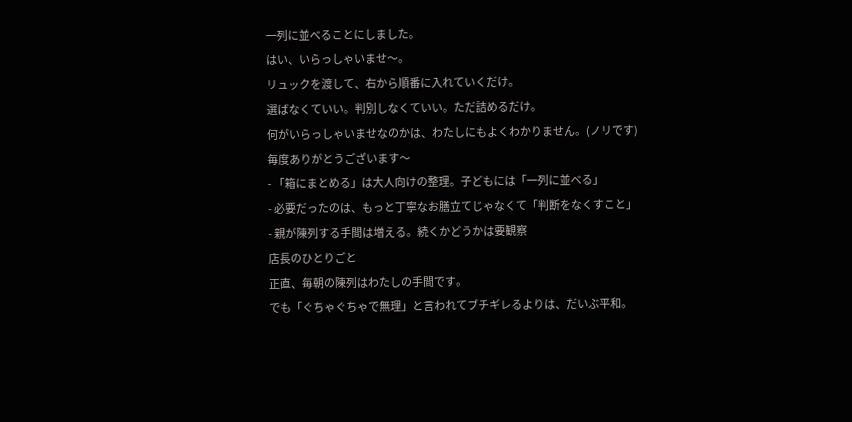一列に並べることにしました。
はい、いらっしゃいませ〜。
リュックを渡して、右から順番に入れていくだけ。
選ばなくていい。判別しなくていい。ただ詰めるだけ。
何がいらっしゃいませなのかは、わたしにもよくわかりません。(ノリです)
毎度ありがとうございます〜
- 「箱にまとめる」は大人向けの整理。子どもには「一列に並べる」
- 必要だったのは、もっと丁寧なお膳立てじゃなくて「判断をなくすこと」
- 親が陳列する手間は増える。続くかどうかは要観察
店長のひとりごと
正直、毎朝の陳列はわたしの手間です。
でも「ぐちゃぐちゃで無理」と言われてブチギレるよりは、だいぶ平和。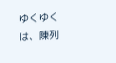ゆくゆくは、陳列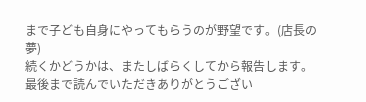まで子ども自身にやってもらうのが野望です。(店長の夢)
続くかどうかは、またしばらくしてから報告します。
最後まで読んでいただきありがとうござい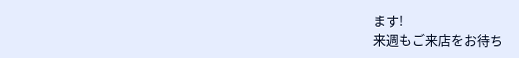ます!
来週もご来店をお待ち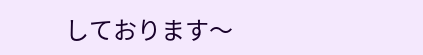しております〜